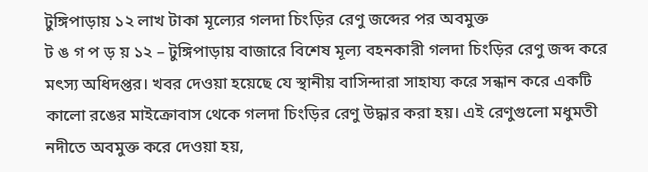টুঙ্গিপাড়ায় ১২ লাখ টাকা মূল্যের গলদা চিংড়ির রেণু জব্দের পর অবমুক্ত
ট ঙ গ প ড় য় ১২ – টুঙ্গিপাড়ায় বাজারে বিশেষ মূল্য বহনকারী গলদা চিংড়ির রেণু জব্দ করে মৎস্য অধিদপ্তর। খবর দেওয়া হয়েছে যে স্থানীয় বাসিন্দারা সাহায্য করে সন্ধান করে একটি কালো রঙের মাইক্রোবাস থেকে গলদা চিংড়ির রেণু উদ্ধার করা হয়। এই রেণুগুলো মধুমতী নদীতে অবমুক্ত করে দেওয়া হয়,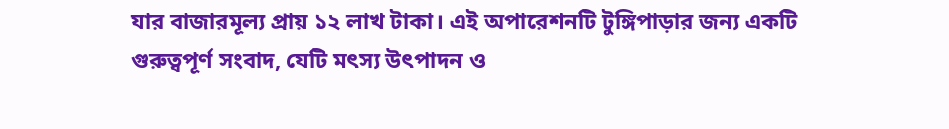যার বাজারমূল্য প্রায় ১২ লাখ টাকা। এই অপারেশনটি টুঙ্গিপাড়ার জন্য একটি গুরুত্বপূর্ণ সংবাদ, যেটি মৎস্য উৎপাদন ও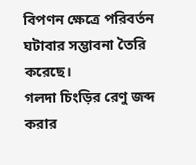বিপণন ক্ষেত্রে পরিবর্তন ঘটাবার সম্ভাবনা তৈরি করেছে।
গলদা চিংড়ির রেণু জব্দ করার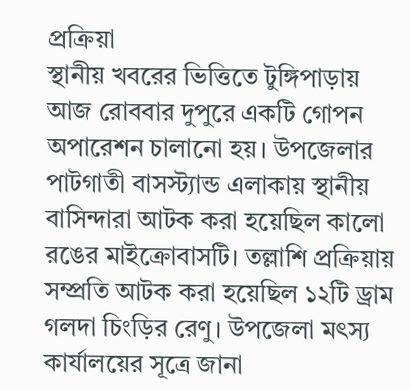প্রক্রিয়া
স্থানীয় খবরের ভিত্তিতে টুঙ্গিপাড়ায় আজ রোববার দুপুরে একটি গোপন অপারেশন চালানো হয়। উপজেলার পাটগাতী বাসস্ট্যান্ড এলাকায় স্থানীয় বাসিন্দারা আটক করা হয়েছিল কালো রঙের মাইক্রোবাসটি। তল্লাশি প্রক্রিয়ায় সম্প্রতি আটক করা হয়েছিল ১২টি ড্রাম গলদা চিংড়ির রেণু। উপজেলা মৎস্য কার্যালয়ের সূত্রে জানা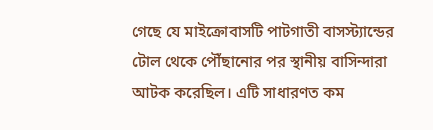গেছে যে মাইক্রোবাসটি পাটগাতী বাসস্ট্যান্ডের টোল থেকে পৌঁছানোর পর স্থানীয় বাসিন্দারা আটক করেছিল। এটি সাধারণত কম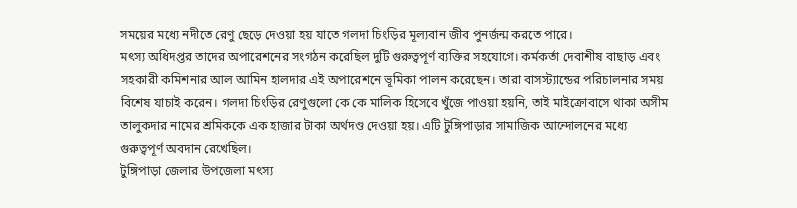সময়ের মধ্যে নদীতে রেণু ছেড়ে দেওয়া হয় যাতে গলদা চিংড়ির মূল্যবান জীব পুনর্জন্ম করতে পারে।
মৎস্য অধিদপ্তর তাদের অপারেশনের সংগঠন করেছিল দুটি গুরুত্বপূর্ণ ব্যক্তির সহযোগে। কর্মকর্তা দেবাশীষ বাছাড় এবং সহকারী কমিশনার আল আমিন হালদার এই অপারেশনে ভূমিকা পালন করেছেন। তারা বাসস্ট্যান্ডের পরিচালনার সময় বিশেষ যাচাই করেন। গলদা চিংড়ির রেণুগুলো কে কে মালিক হিসেবে খুঁজে পাওয়া হয়নি, তাই মাইক্রোবাসে থাকা অসীম তালুকদার নামের শ্রমিককে এক হাজার টাকা অর্থদণ্ড দেওয়া হয়। এটি টুঙ্গিপাড়ার সামাজিক আন্দোলনের মধ্যে গুরুত্বপূর্ণ অবদান রেখেছিল।
টুঙ্গিপাড়া জেলার উপজেলা মৎস্য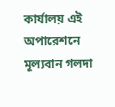কার্যালয় এই অপারেশনে মূল্যবান গলদা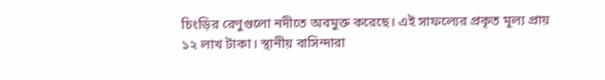চিংড়ির রেণুগুলো নদীতে অবমুক্ত করেছে। এই সাফল্যের প্রকৃত মূল্য প্রায় ১২ লাখ টাকা। স্থানীয় বাসিন্দারা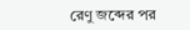রেণু জব্দের পর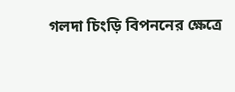গলদা চিংড়ি বিপননের ক্ষেত্রে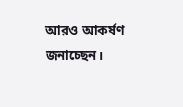আরও আকর্ষণ জনাচ্ছেন।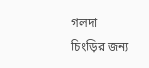গলদা চিংড়ির জন্য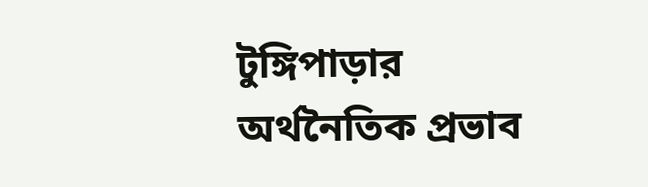টুঙ্গিপাড়ার অর্থনৈতিক প্রভাব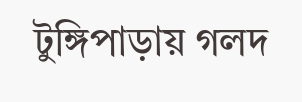টুঙ্গিপাড়ায় গলদ